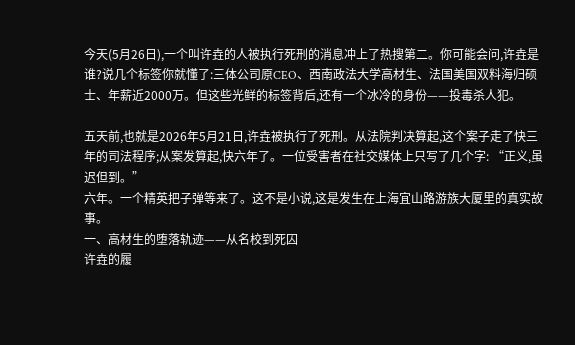今天(5月26日),一个叫许垚的人被执行死刑的消息冲上了热搜第二。你可能会问,许垚是谁?说几个标签你就懂了:三体公司原CEO、西南政法大学高材生、法国美国双料海归硕士、年薪近2000万。但这些光鲜的标签背后,还有一个冰冷的身份——投毒杀人犯。

五天前,也就是2026年5月21日,许垚被执行了死刑。从法院判决算起,这个案子走了快三年的司法程序;从案发算起,快六年了。一位受害者在社交媒体上只写了几个字: “正义,虽迟但到。”
六年。一个精英把子弹等来了。这不是小说,这是发生在上海宜山路游族大厦里的真实故事。
一、高材生的堕落轨迹——从名校到死囚
许垚的履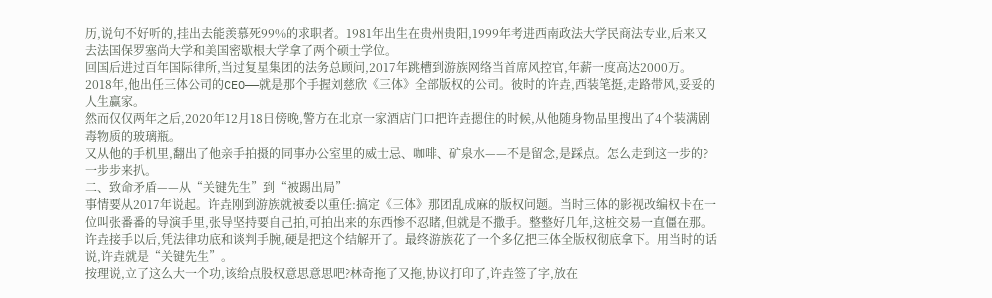历,说句不好听的,挂出去能羡慕死99%的求职者。1981年出生在贵州贵阳,1999年考进西南政法大学民商法专业,后来又去法国保罗塞尚大学和美国密歇根大学拿了两个硕士学位。
回国后进过百年国际律所,当过复星集团的法务总顾问,2017年跳槽到游族网络当首席风控官,年薪一度高达2000万。
2018年,他出任三体公司的CEO——就是那个手握刘慈欣《三体》全部版权的公司。彼时的许垚,西装笔挺,走路带风,妥妥的人生赢家。
然而仅仅两年之后,2020年12月18日傍晚,警方在北京一家酒店门口把许垚摁住的时候,从他随身物品里搜出了4个装满剧毒物质的玻璃瓶。
又从他的手机里,翻出了他亲手拍摄的同事办公室里的威士忌、咖啡、矿泉水——不是留念,是踩点。怎么走到这一步的?一步步来扒。
二、致命矛盾——从“关键先生”到“被踢出局”
事情要从2017年说起。许垚刚到游族就被委以重任:搞定《三体》那团乱成麻的版权问题。当时三体的影视改编权卡在一位叫张番番的导演手里,张导坚持要自己拍,可拍出来的东西惨不忍睹,但就是不撒手。整整好几年,这桩交易一直僵在那。
许垚接手以后,凭法律功底和谈判手腕,硬是把这个结解开了。最终游族花了一个多亿把三体全版权彻底拿下。用当时的话说,许垚就是“关键先生”。
按理说,立了这么大一个功,该给点股权意思意思吧?林奇拖了又拖,协议打印了,许垚签了字,放在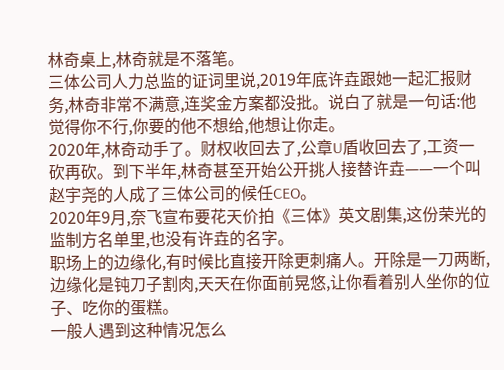林奇桌上,林奇就是不落笔。
三体公司人力总监的证词里说,2019年底许垚跟她一起汇报财务,林奇非常不满意,连奖金方案都没批。说白了就是一句话:他觉得你不行,你要的他不想给,他想让你走。
2020年,林奇动手了。财权收回去了,公章U盾收回去了,工资一砍再砍。到下半年,林奇甚至开始公开挑人接替许垚——一个叫赵宇尧的人成了三体公司的候任CEO。
2020年9月,奈飞宣布要花天价拍《三体》英文剧集,这份荣光的监制方名单里,也没有许垚的名字。
职场上的边缘化,有时候比直接开除更刺痛人。开除是一刀两断,边缘化是钝刀子割肉,天天在你面前晃悠,让你看着别人坐你的位子、吃你的蛋糕。
一般人遇到这种情况怎么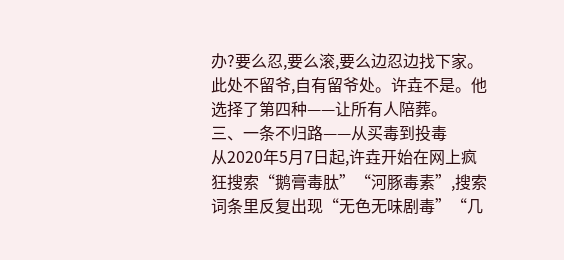办?要么忍,要么滚,要么边忍边找下家。此处不留爷,自有留爷处。许垚不是。他选择了第四种——让所有人陪葬。
三、一条不归路——从买毒到投毒
从2020年5月7日起,许垚开始在网上疯狂搜索“鹅膏毒肽”“河豚毒素”,搜索词条里反复出现“无色无味剧毒”“几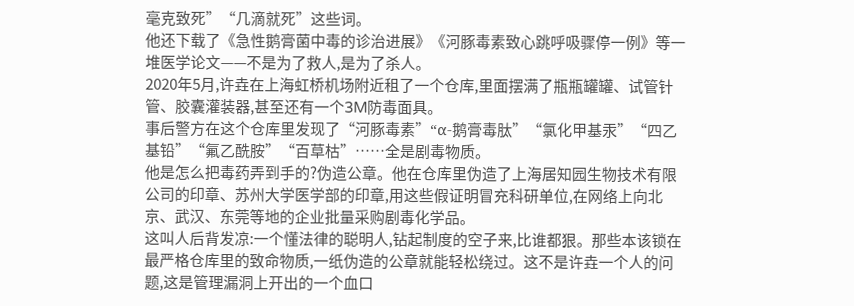毫克致死”“几滴就死”这些词。
他还下载了《急性鹅膏菌中毒的诊治进展》《河豚毒素致心跳呼吸骤停一例》等一堆医学论文——不是为了救人,是为了杀人。
2020年5月,许垚在上海虹桥机场附近租了一个仓库,里面摆满了瓶瓶罐罐、试管针管、胶囊灌装器,甚至还有一个3M防毒面具。
事后警方在这个仓库里发现了“河豚毒素”“α-鹅膏毒肽”“氯化甲基汞”“四乙基铅”“氟乙酰胺”“百草枯”……全是剧毒物质。
他是怎么把毒药弄到手的?伪造公章。他在仓库里伪造了上海居知园生物技术有限公司的印章、苏州大学医学部的印章,用这些假证明冒充科研单位,在网络上向北京、武汉、东莞等地的企业批量采购剧毒化学品。
这叫人后背发凉:一个懂法律的聪明人,钻起制度的空子来,比谁都狠。那些本该锁在最严格仓库里的致命物质,一纸伪造的公章就能轻松绕过。这不是许垚一个人的问题,这是管理漏洞上开出的一个血口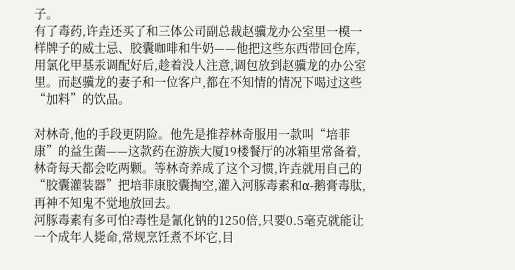子。
有了毒药,许垚还买了和三体公司副总裁赵骥龙办公室里一模一样牌子的威士忌、胶囊咖啡和牛奶——他把这些东西带回仓库,用氯化甲基汞调配好后,趁着没人注意,调包放到赵骥龙的办公室里。而赵骥龙的妻子和一位客户,都在不知情的情况下喝过这些“加料”的饮品。

对林奇,他的手段更阴险。他先是推荐林奇服用一款叫“培菲康”的益生菌——这款药在游族大厦19楼餐厅的冰箱里常备着,林奇每天都会吃两颗。等林奇养成了这个习惯,许垚就用自己的“胶囊灌装器”把培菲康胶囊掏空,灌入河豚毒素和α-鹅膏毒肽,再神不知鬼不觉地放回去。
河豚毒素有多可怕?毒性是氰化钠的1250倍,只要0.5毫克就能让一个成年人毙命,常规烹饪煮不坏它,目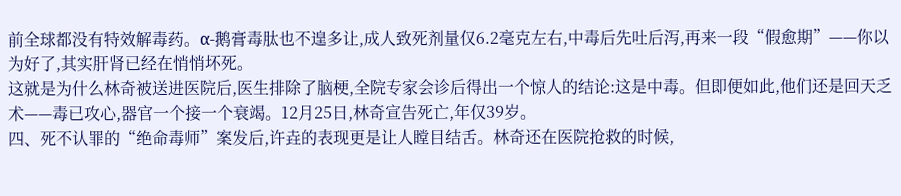前全球都没有特效解毒药。α-鹅膏毒肽也不遑多让,成人致死剂量仅6.2毫克左右,中毒后先吐后泻,再来一段“假愈期”——你以为好了,其实肝肾已经在悄悄坏死。
这就是为什么林奇被送进医院后,医生排除了脑梗,全院专家会诊后得出一个惊人的结论:这是中毒。但即便如此,他们还是回天乏术——毒已攻心,器官一个接一个衰竭。12月25日,林奇宣告死亡,年仅39岁。
四、死不认罪的“绝命毒师”案发后,许垚的表现更是让人瞠目结舌。林奇还在医院抢救的时候,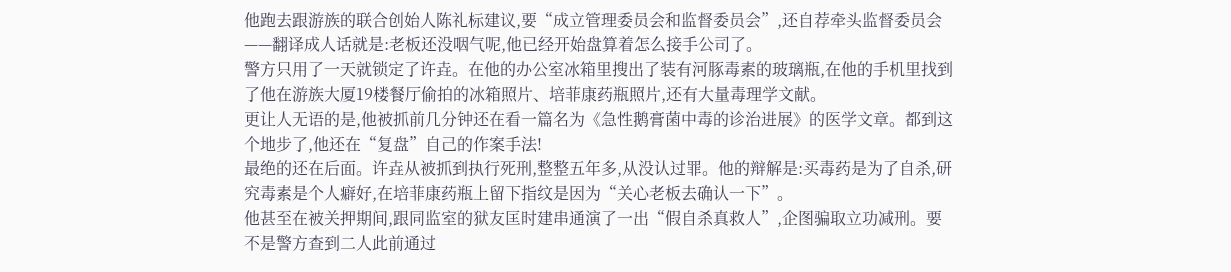他跑去跟游族的联合创始人陈礼标建议,要“成立管理委员会和监督委员会”,还自荐牵头监督委员会——翻译成人话就是:老板还没咽气呢,他已经开始盘算着怎么接手公司了。
警方只用了一天就锁定了许垚。在他的办公室冰箱里搜出了装有河豚毒素的玻璃瓶,在他的手机里找到了他在游族大厦19楼餐厅偷拍的冰箱照片、培菲康药瓶照片,还有大量毒理学文献。
更让人无语的是,他被抓前几分钟还在看一篇名为《急性鹅膏菌中毒的诊治进展》的医学文章。都到这个地步了,他还在“复盘”自己的作案手法!
最绝的还在后面。许垚从被抓到执行死刑,整整五年多,从没认过罪。他的辩解是:买毒药是为了自杀,研究毒素是个人癖好,在培菲康药瓶上留下指纹是因为“关心老板去确认一下”。
他甚至在被关押期间,跟同监室的狱友匡时建串通演了一出“假自杀真救人”,企图骗取立功减刑。要不是警方查到二人此前通过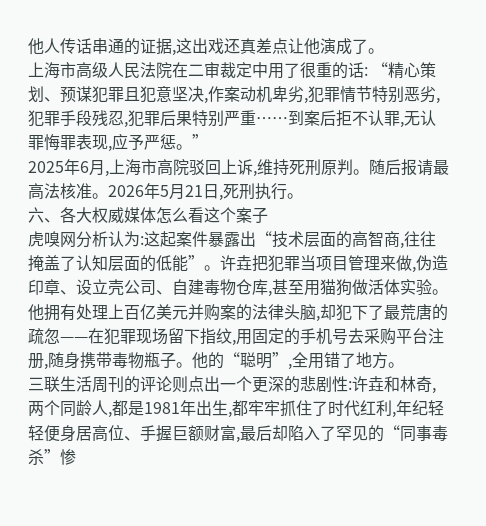他人传话串通的证据,这出戏还真差点让他演成了。
上海市高级人民法院在二审裁定中用了很重的话: “精心策划、预谋犯罪且犯意坚决,作案动机卑劣,犯罪情节特别恶劣,犯罪手段残忍,犯罪后果特别严重……到案后拒不认罪,无认罪悔罪表现,应予严惩。”
2025年6月,上海市高院驳回上诉,维持死刑原判。随后报请最高法核准。2026年5月21日,死刑执行。
六、各大权威媒体怎么看这个案子
虎嗅网分析认为:这起案件暴露出“技术层面的高智商,往往掩盖了认知层面的低能”。许垚把犯罪当项目管理来做,伪造印章、设立壳公司、自建毒物仓库,甚至用猫狗做活体实验。
他拥有处理上百亿美元并购案的法律头脑,却犯下了最荒唐的疏忽——在犯罪现场留下指纹,用固定的手机号去采购平台注册,随身携带毒物瓶子。他的“聪明”,全用错了地方。
三联生活周刊的评论则点出一个更深的悲剧性:许垚和林奇,两个同龄人,都是1981年出生,都牢牢抓住了时代红利,年纪轻轻便身居高位、手握巨额财富,最后却陷入了罕见的“同事毒杀”惨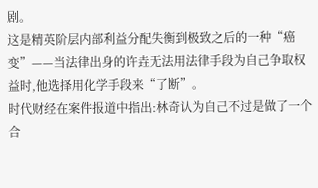剧。
这是精英阶层内部利益分配失衡到极致之后的一种“癌变”——当法律出身的许垚无法用法律手段为自己争取权益时,他选择用化学手段来“了断”。
时代财经在案件报道中指出:林奇认为自己不过是做了一个合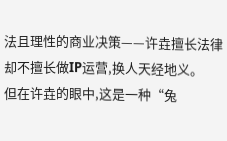法且理性的商业决策——许垚擅长法律却不擅长做IP运营,换人天经地义。
但在许垚的眼中,这是一种“兔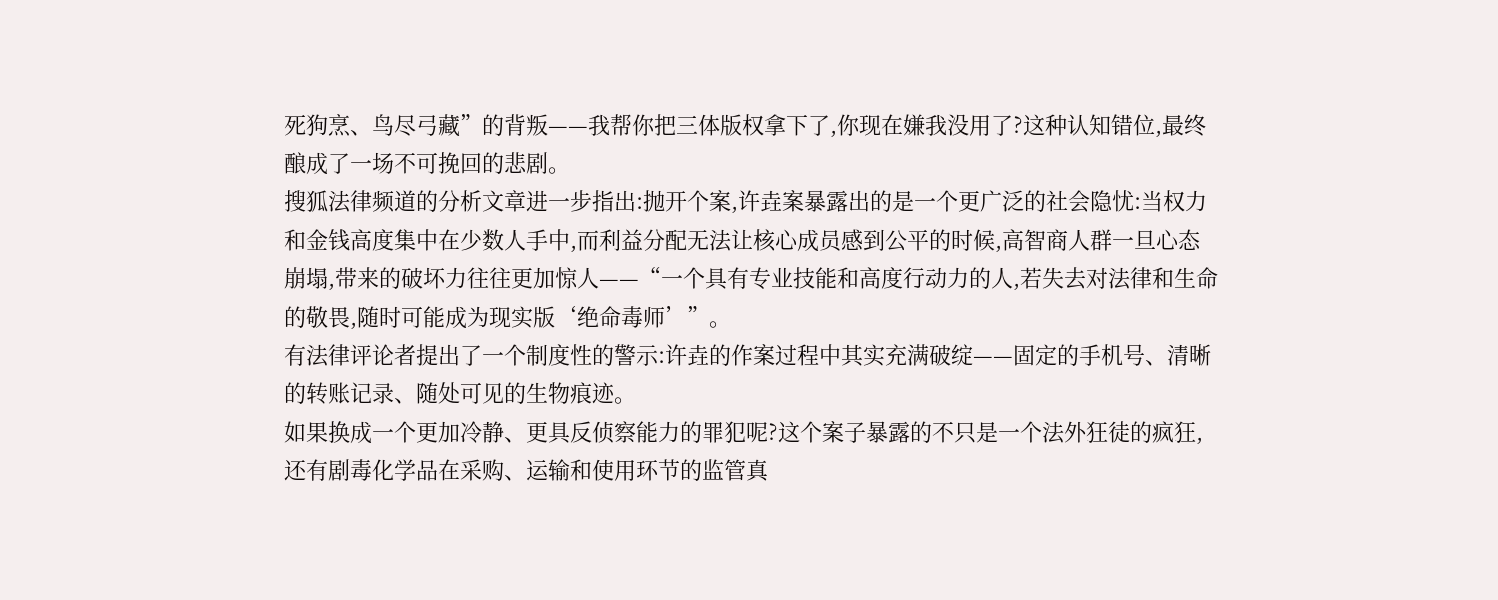死狗烹、鸟尽弓藏”的背叛——我帮你把三体版权拿下了,你现在嫌我没用了?这种认知错位,最终酿成了一场不可挽回的悲剧。
搜狐法律频道的分析文章进一步指出:抛开个案,许垚案暴露出的是一个更广泛的社会隐忧:当权力和金钱高度集中在少数人手中,而利益分配无法让核心成员感到公平的时候,高智商人群一旦心态崩塌,带来的破坏力往往更加惊人——“一个具有专业技能和高度行动力的人,若失去对法律和生命的敬畏,随时可能成为现实版‘绝命毒师’”。
有法律评论者提出了一个制度性的警示:许垚的作案过程中其实充满破绽——固定的手机号、清晰的转账记录、随处可见的生物痕迹。
如果换成一个更加冷静、更具反侦察能力的罪犯呢?这个案子暴露的不只是一个法外狂徒的疯狂,还有剧毒化学品在采购、运输和使用环节的监管真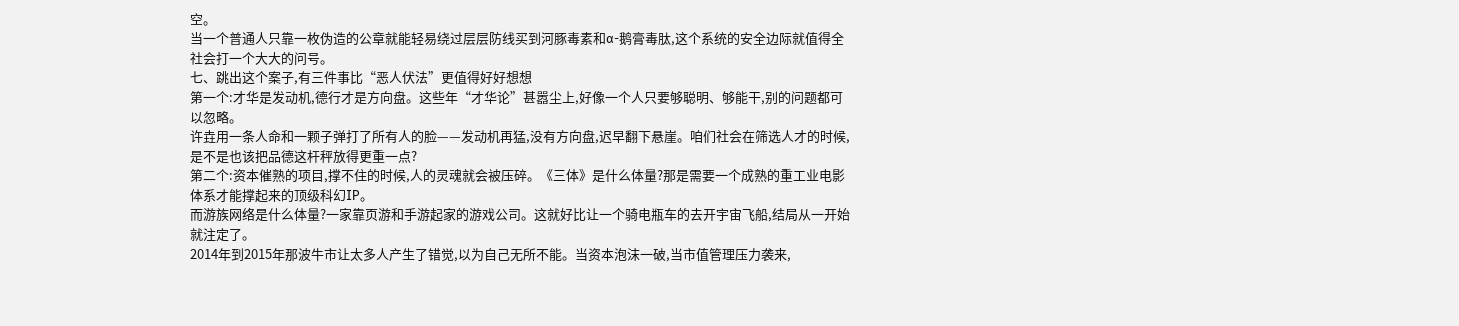空。
当一个普通人只靠一枚伪造的公章就能轻易绕过层层防线买到河豚毒素和α-鹅膏毒肽,这个系统的安全边际就值得全社会打一个大大的问号。
七、跳出这个案子,有三件事比“恶人伏法”更值得好好想想
第一个:才华是发动机,德行才是方向盘。这些年“才华论”甚嚣尘上,好像一个人只要够聪明、够能干,别的问题都可以忽略。
许垚用一条人命和一颗子弹打了所有人的脸——发动机再猛,没有方向盘,迟早翻下悬崖。咱们社会在筛选人才的时候,是不是也该把品德这杆秤放得更重一点?
第二个:资本催熟的项目,撑不住的时候,人的灵魂就会被压碎。《三体》是什么体量?那是需要一个成熟的重工业电影体系才能撑起来的顶级科幻IP。
而游族网络是什么体量?一家靠页游和手游起家的游戏公司。这就好比让一个骑电瓶车的去开宇宙飞船,结局从一开始就注定了。
2014年到2015年那波牛市让太多人产生了错觉,以为自己无所不能。当资本泡沫一破,当市值管理压力袭来,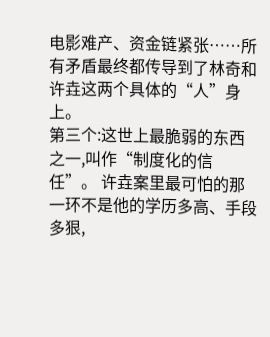电影难产、资金链紧张……所有矛盾最终都传导到了林奇和许垚这两个具体的“人”身上。
第三个:这世上最脆弱的东西之一,叫作“制度化的信任”。 许垚案里最可怕的那一环不是他的学历多高、手段多狠,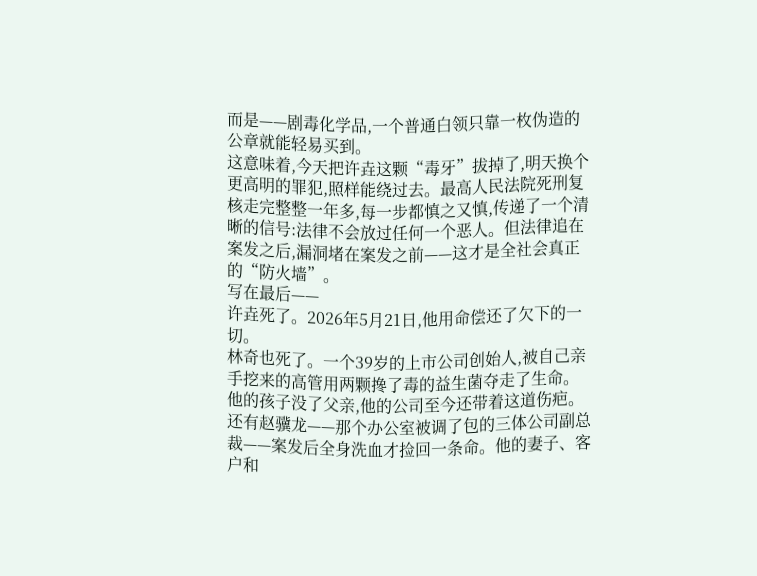而是——剧毒化学品,一个普通白领只靠一枚伪造的公章就能轻易买到。
这意味着,今天把许垚这颗“毒牙”拔掉了,明天换个更高明的罪犯,照样能绕过去。最高人民法院死刑复核走完整整一年多,每一步都慎之又慎,传递了一个清晰的信号:法律不会放过任何一个恶人。但法律追在案发之后,漏洞堵在案发之前——这才是全社会真正的“防火墙”。
写在最后——
许垚死了。2026年5月21日,他用命偿还了欠下的一切。
林奇也死了。一个39岁的上市公司创始人,被自己亲手挖来的高管用两颗搀了毒的益生菌夺走了生命。他的孩子没了父亲,他的公司至今还带着这道伤疤。
还有赵骥龙——那个办公室被调了包的三体公司副总裁——案发后全身洗血才捡回一条命。他的妻子、客户和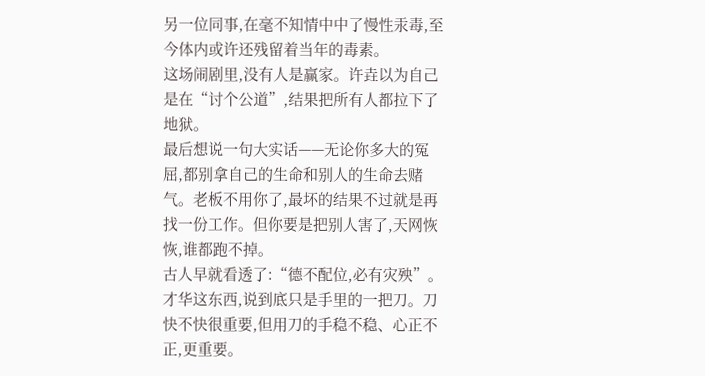另一位同事,在毫不知情中中了慢性汞毒,至今体内或许还残留着当年的毒素。
这场闹剧里,没有人是赢家。许垚以为自己是在“讨个公道”,结果把所有人都拉下了地狱。
最后想说一句大实话——无论你多大的冤屈,都别拿自己的生命和别人的生命去赌气。老板不用你了,最坏的结果不过就是再找一份工作。但你要是把别人害了,天网恢恢,谁都跑不掉。
古人早就看透了:“德不配位,必有灾殃”。才华这东西,说到底只是手里的一把刀。刀快不快很重要,但用刀的手稳不稳、心正不正,更重要。